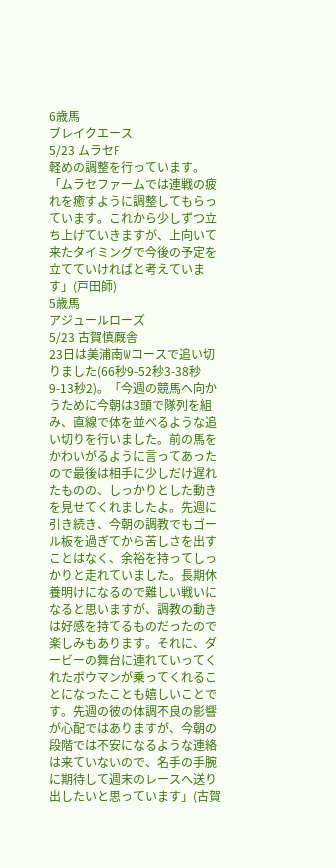6歳馬
ブレイクエース
5/23 ムラセF
軽めの調整を行っています。「ムラセファームでは連戦の疲れを癒すように調整してもらっています。これから少しずつ立ち上げていきますが、上向いて来たタイミングで今後の予定を立てていければと考えています」(戸田師)
5歳馬
アジュールローズ
5/23 古賀慎厩舎
23日は美浦南Wコースで追い切りました(66秒9-52秒3-38秒9-13秒2)。「今週の競馬へ向かうために今朝は3頭で隊列を組み、直線で体を並べるような追い切りを行いました。前の馬をかわいがるように言ってあったので最後は相手に少しだけ遅れたものの、しっかりとした動きを見せてくれましたよ。先週に引き続き、今朝の調教でもゴール板を過ぎてから苦しさを出すことはなく、余裕を持ってしっかりと走れていました。長期休養明けになるので難しい戦いになると思いますが、調教の動きは好感を持てるものだったので楽しみもあります。それに、ダービーの舞台に連れていってくれたボウマンが乗ってくれることになったことも嬉しいことです。先週の彼の体調不良の影響が心配ではありますが、今朝の段階では不安になるような連絡は来ていないので、名手の手腕に期待して週末のレースへ送り出したいと思っています」(古賀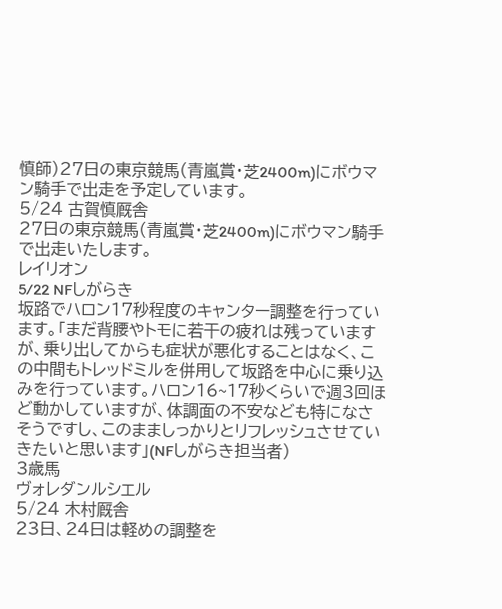慎師)27日の東京競馬(青嵐賞・芝2400m)にボウマン騎手で出走を予定しています。
5/24 古賀慎厩舎
27日の東京競馬(青嵐賞・芝2400m)にボウマン騎手で出走いたします。
レイリオン
5/22 NFしがらき
坂路でハロン17秒程度のキャンター調整を行っています。「まだ背腰やトモに若干の疲れは残っていますが、乗り出してからも症状が悪化することはなく、この中間もトレッドミルを併用して坂路を中心に乗り込みを行っています。ハロン16~17秒くらいで週3回ほど動かしていますが、体調面の不安なども特になさそうですし、このまましっかりとリフレッシュさせていきたいと思います」(NFしがらき担当者)
3歳馬
ヴォレダンルシエル
5/24 木村厩舎
23日、24日は軽めの調整を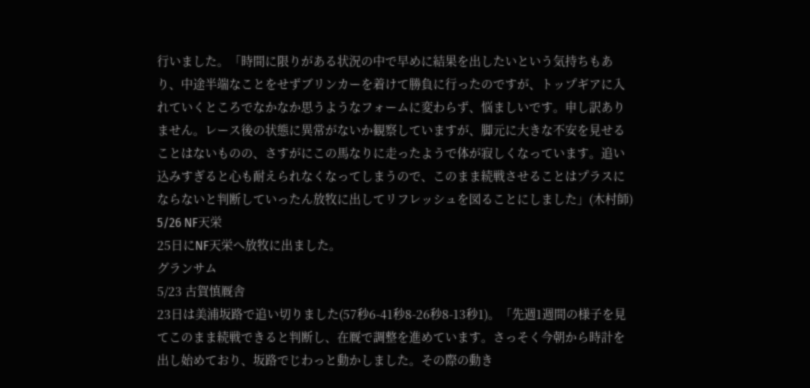行いました。「時間に限りがある状況の中で早めに結果を出したいという気持ちもあり、中途半端なことをせずブリンカーを着けて勝負に行ったのですが、トップギアに入れていくところでなかなか思うようなフォームに変わらず、悩ましいです。申し訳ありません。レース後の状態に異常がないか観察していますが、脚元に大きな不安を見せることはないものの、さすがにこの馬なりに走ったようで体が寂しくなっています。追い込みすぎると心も耐えられなくなってしまうので、このまま続戦させることはプラスにならないと判断していったん放牧に出してリフレッシュを図ることにしました」(木村師)
5/26 NF天栄
25日にNF天栄へ放牧に出ました。
グランサム
5/23 古賀慎厩舎
23日は美浦坂路で追い切りました(57秒6-41秒8-26秒8-13秒1)。「先週1週間の様子を見てこのまま続戦できると判断し、在厩で調整を進めています。さっそく今朝から時計を出し始めており、坂路でじわっと動かしました。その際の動き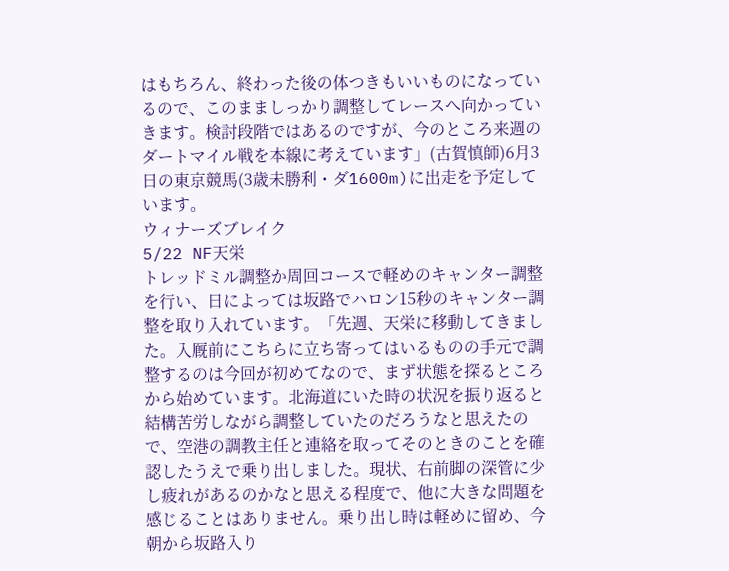はもちろん、終わった後の体つきもいいものになっているので、このまましっかり調整してレースへ向かっていきます。検討段階ではあるのですが、今のところ来週のダートマイル戦を本線に考えています」(古賀慎師)6月3日の東京競馬(3歳未勝利・ダ1600m)に出走を予定しています。
ウィナーズブレイク
5/22 NF天栄
トレッドミル調整か周回コースで軽めのキャンター調整を行い、日によっては坂路でハロン15秒のキャンター調整を取り入れています。「先週、天栄に移動してきました。入厩前にこちらに立ち寄ってはいるものの手元で調整するのは今回が初めてなので、まず状態を探るところから始めています。北海道にいた時の状況を振り返ると結構苦労しながら調整していたのだろうなと思えたので、空港の調教主任と連絡を取ってそのときのことを確認したうえで乗り出しました。現状、右前脚の深管に少し疲れがあるのかなと思える程度で、他に大きな問題を感じることはありません。乗り出し時は軽めに留め、今朝から坂路入り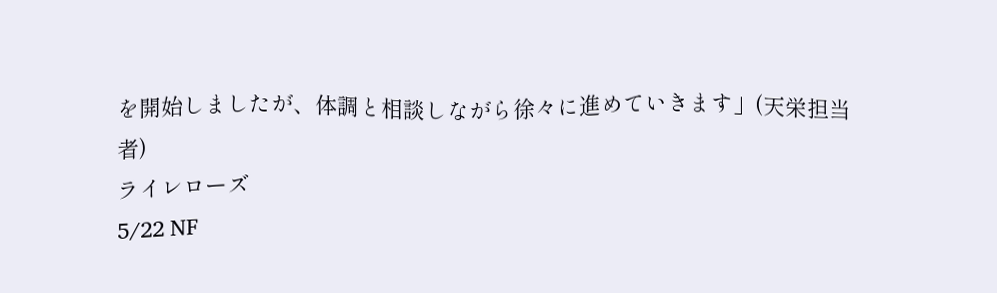を開始しましたが、体調と相談しながら徐々に進めていきます」(天栄担当者)
ライレローズ
5/22 NF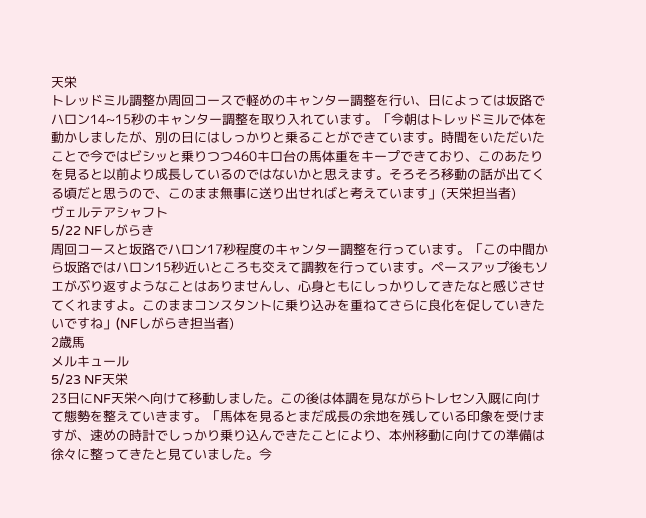天栄
トレッドミル調整か周回コースで軽めのキャンター調整を行い、日によっては坂路でハロン14~15秒のキャンター調整を取り入れています。「今朝はトレッドミルで体を動かしましたが、別の日にはしっかりと乗ることができています。時間をいただいたことで今ではビシッと乗りつつ460キロ台の馬体重をキープできており、このあたりを見ると以前より成長しているのではないかと思えます。そろそろ移動の話が出てくる頃だと思うので、このまま無事に送り出せればと考えています」(天栄担当者)
ヴェルテアシャフト
5/22 NFしがらき
周回コースと坂路でハロン17秒程度のキャンター調整を行っています。「この中間から坂路ではハロン15秒近いところも交えて調教を行っています。ペースアップ後もソエがぶり返すようなことはありませんし、心身ともにしっかりしてきたなと感じさせてくれますよ。このままコンスタントに乗り込みを重ねてさらに良化を促していきたいですね」(NFしがらき担当者)
2歳馬
メルキュール
5/23 NF天栄
23日にNF天栄へ向けて移動しました。この後は体調を見ながらトレセン入厩に向けて態勢を整えていきます。「馬体を見るとまだ成長の余地を残している印象を受けますが、速めの時計でしっかり乗り込んできたことにより、本州移動に向けての準備は徐々に整ってきたと見ていました。今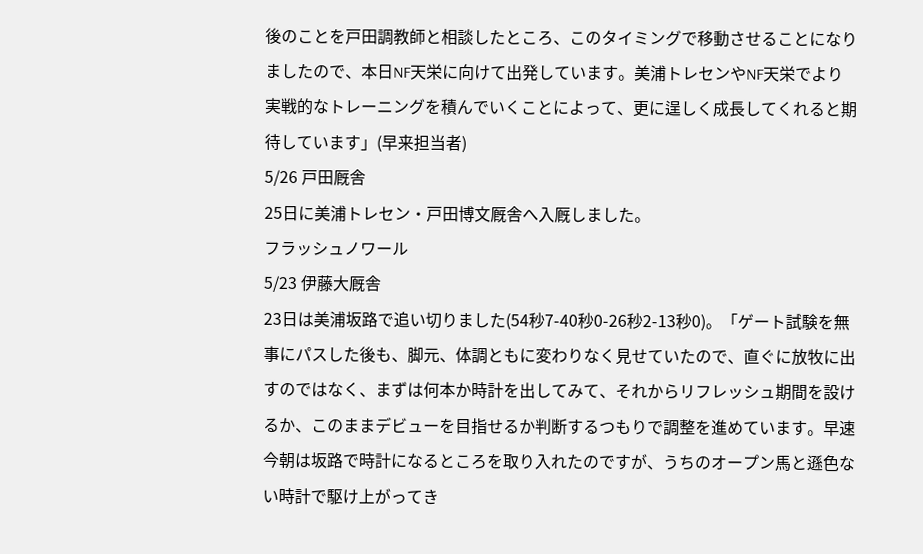後のことを戸田調教師と相談したところ、このタイミングで移動させることになりましたので、本日NF天栄に向けて出発しています。美浦トレセンやNF天栄でより実戦的なトレーニングを積んでいくことによって、更に逞しく成長してくれると期待しています」(早来担当者)
5/26 戸田厩舎
25日に美浦トレセン・戸田博文厩舎へ入厩しました。
フラッシュノワール
5/23 伊藤大厩舎
23日は美浦坂路で追い切りました(54秒7-40秒0-26秒2-13秒0)。「ゲート試験を無事にパスした後も、脚元、体調ともに変わりなく見せていたので、直ぐに放牧に出すのではなく、まずは何本か時計を出してみて、それからリフレッシュ期間を設けるか、このままデビューを目指せるか判断するつもりで調整を進めています。早速今朝は坂路で時計になるところを取り入れたのですが、うちのオープン馬と遜色ない時計で駆け上がってき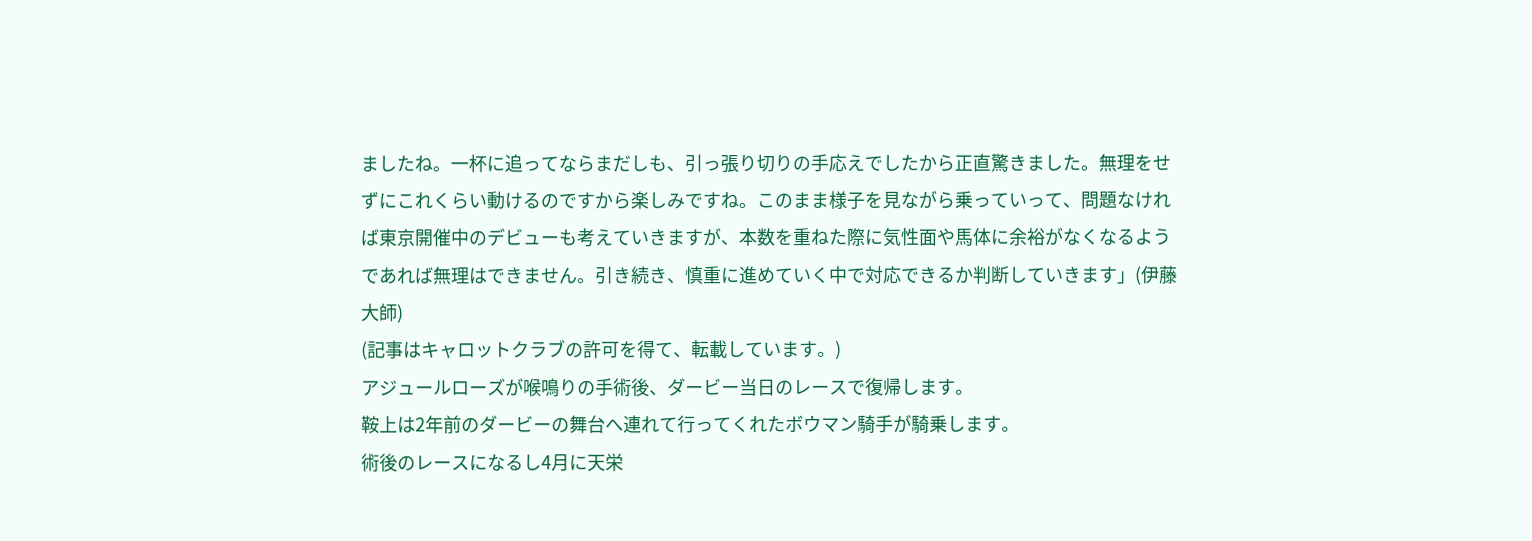ましたね。一杯に追ってならまだしも、引っ張り切りの手応えでしたから正直驚きました。無理をせずにこれくらい動けるのですから楽しみですね。このまま様子を見ながら乗っていって、問題なければ東京開催中のデビューも考えていきますが、本数を重ねた際に気性面や馬体に余裕がなくなるようであれば無理はできません。引き続き、慎重に進めていく中で対応できるか判断していきます」(伊藤大師)
(記事はキャロットクラブの許可を得て、転載しています。)
アジュールローズが喉鳴りの手術後、ダービー当日のレースで復帰します。
鞍上は2年前のダービーの舞台へ連れて行ってくれたボウマン騎手が騎乗します。
術後のレースになるし4月に天栄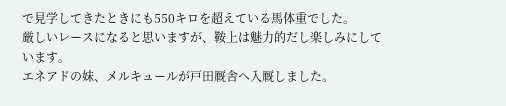で見学してきたときにも550キロを超えている馬体重でした。
厳しいレースになると思いますが、鞍上は魅力的だし楽しみにしています。
エネアドの妹、メルキュールが戸田厩舎へ入厩しました。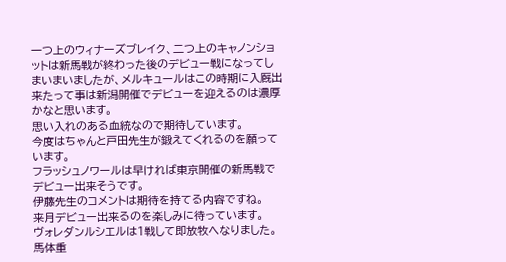一つ上のウィナーズブレイク、二つ上のキャノンショットは新馬戦が終わった後のデビュー戦になってしまいまいましたが、メルキュールはこの時期に入厩出来たって事は新潟開催でデビューを迎えるのは濃厚かなと思います。
思い入れのある血統なので期待しています。
今度はちゃんと戸田先生が鍛えてくれるのを願っています。
フラッシュノワールは早ければ東京開催の新馬戦でデビュー出来そうです。
伊藤先生のコメントは期待を持てる内容ですね。
来月デビュー出来るのを楽しみに待っています。
ヴォレダンルシエルは1戦して即放牧へなりました。
馬体重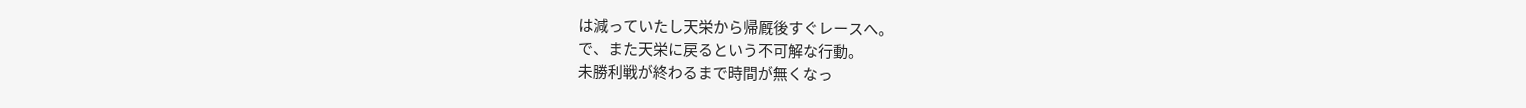は減っていたし天栄から帰厩後すぐレースへ。
で、また天栄に戻るという不可解な行動。
未勝利戦が終わるまで時間が無くなっ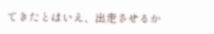てきたとはいえ、出走させるか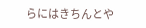らにはきちんとや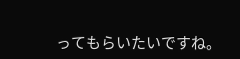ってもらいたいですね。